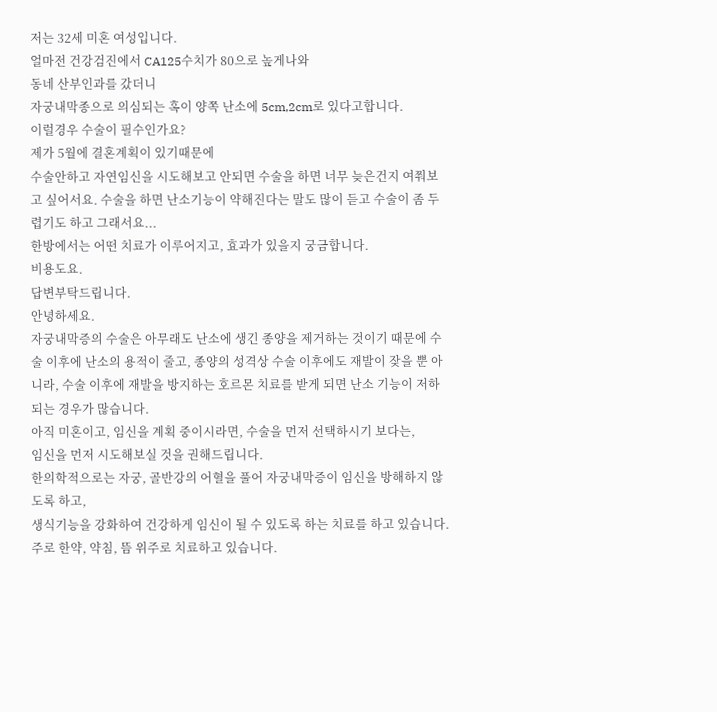저는 32세 미혼 여성입니다.
얼마전 건강검진에서 CA125수치가 80으로 높게나와
동네 산부인과를 갔더니
자궁내막종으로 의심되는 혹이 양쪽 난소에 5cm,2cm로 있다고합니다.
이럴경우 수술이 필수인가요?
제가 5월에 결혼계획이 있기때문에
수술안하고 자연임신을 시도해보고 안되면 수술을 하면 너무 늦은건지 여쭤보고 싶어서요. 수술을 하면 난소기능이 약해진다는 말도 많이 듣고 수술이 좀 두렵기도 하고 그래서요...
한방에서는 어떤 치료가 이루어지고, 효과가 있을지 궁금합니다.
비용도요.
답변부탁드립니다.
안녕하세요.
자궁내막증의 수술은 아무래도 난소에 생긴 종양을 제거하는 것이기 때문에 수술 이후에 난소의 용적이 줄고, 종양의 성격상 수술 이후에도 재발이 잦을 뿐 아니라, 수술 이후에 재발을 방지하는 호르몬 치료를 받게 되면 난소 기능이 저하되는 경우가 많습니다.
아직 미혼이고, 임신을 계획 중이시라면, 수술을 먼저 선택하시기 보다는,
임신을 먼저 시도해보실 것을 권해드립니다.
한의학적으로는 자궁, 골반강의 어혈을 풀어 자궁내막증이 임신을 방해하지 않도록 하고,
생식기능을 강화하여 건강하게 임신이 될 수 있도록 하는 치료를 하고 있습니다.
주로 한약, 약침, 뜸 위주로 치료하고 있습니다.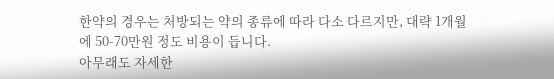한약의 경우는 처방되는 약의 종류에 따라 다소 다르지만, 대략 1개월에 50-70만원 정도 비용이 듭니다.
아무래도 자세한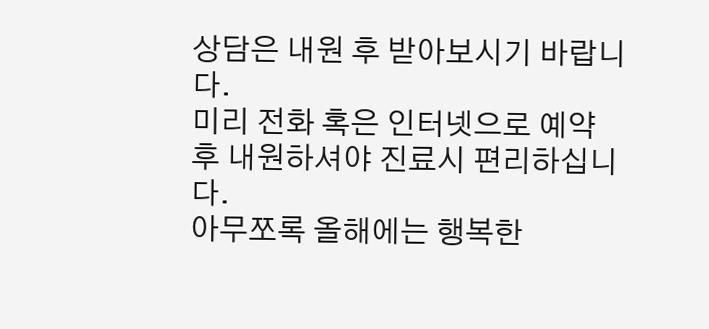상담은 내원 후 받아보시기 바랍니다.
미리 전화 혹은 인터넷으로 예약 후 내원하셔야 진료시 편리하십니다.
아무쪼록 올해에는 행복한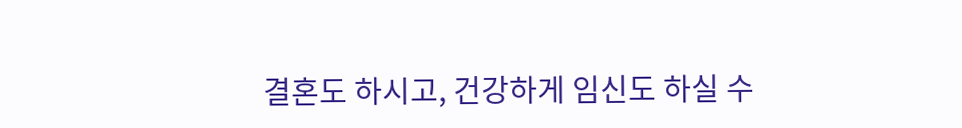결혼도 하시고, 건강하게 임신도 하실 수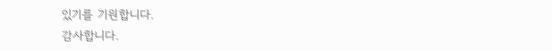있기를 기원합니다.
감사합니다.